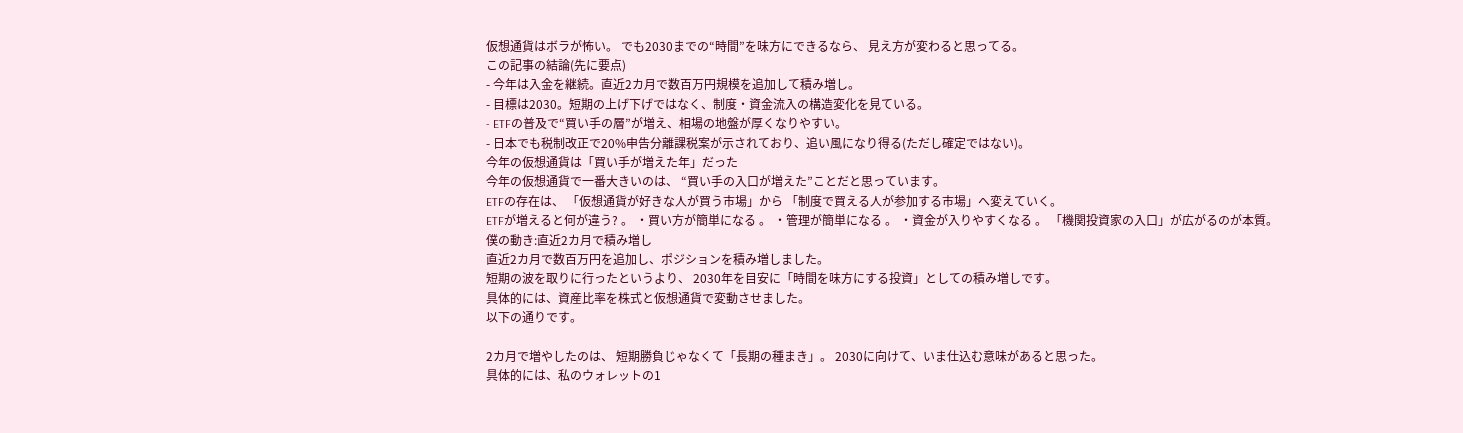仮想通貨はボラが怖い。 でも2030までの“時間”を味方にできるなら、 見え方が変わると思ってる。
この記事の結論(先に要点)
- 今年は入金を継続。直近2カ月で数百万円規模を追加して積み増し。
- 目標は2030。短期の上げ下げではなく、制度・資金流入の構造変化を見ている。
- ETFの普及で“買い手の層”が増え、相場の地盤が厚くなりやすい。
- 日本でも税制改正で20%申告分離課税案が示されており、追い風になり得る(ただし確定ではない)。
今年の仮想通貨は「買い手が増えた年」だった
今年の仮想通貨で一番大きいのは、 “買い手の入口が増えた”ことだと思っています。
ETFの存在は、 「仮想通貨が好きな人が買う市場」から 「制度で買える人が参加する市場」へ変えていく。
ETFが増えると何が違う? 。 ・買い方が簡単になる 。 ・管理が簡単になる 。 ・資金が入りやすくなる 。 「機関投資家の入口」が広がるのが本質。
僕の動き:直近2カ月で積み増し
直近2カ月で数百万円を追加し、ポジションを積み増しました。
短期の波を取りに行ったというより、 2030年を目安に「時間を味方にする投資」としての積み増しです。
具体的には、資産比率を株式と仮想通貨で変動させました。
以下の通りです。

2カ月で増やしたのは、 短期勝負じゃなくて「長期の種まき」。 2030に向けて、いま仕込む意味があると思った。
具体的には、私のウォレットの1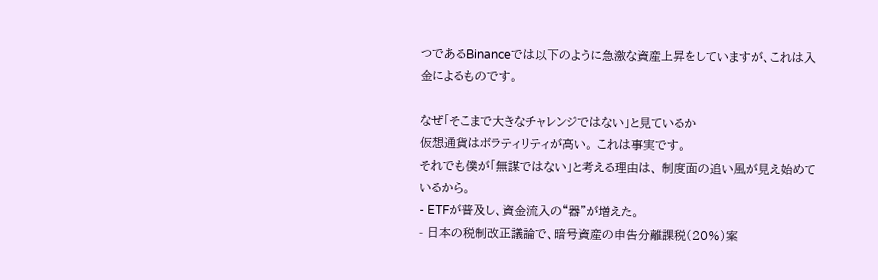つであるBinanceでは以下のように急激な資産上昇をしていますが、これは入金によるものです。

なぜ「そこまで大きなチャレンジではない」と見ているか
仮想通貨はボラティリティが高い。 これは事実です。
それでも僕が「無謀ではない」と考える理由は、 制度面の追い風が見え始めているから。
- ETFが普及し、資金流入の“器”が増えた。
- 日本の税制改正議論で、暗号資産の申告分離課税(20%)案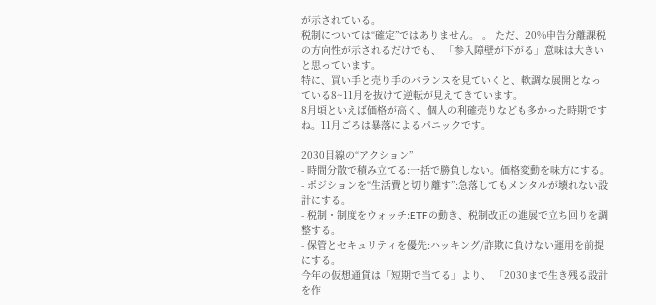が示されている。
税制については“確定”ではありません。 。 ただ、20%申告分離課税の方向性が示されるだけでも、 「参入障壁が下がる」意味は大きいと思っています。
特に、買い手と売り手のバランスを見ていくと、軟調な展開となっている8~11月を抜けて逆転が見えてきています。
8月頃といえば価格が高く、個人の利確売りなども多かった時期ですね。11月ごろは暴落によるパニックです。

2030目線の“アクション”
- 時間分散で積み立てる:一括で勝負しない。価格変動を味方にする。
- ポジションを“生活費と切り離す”:急落してもメンタルが壊れない設計にする。
- 税制・制度をウォッチ:ETFの動き、税制改正の進展で立ち回りを調整する。
- 保管とセキュリティを優先:ハッキング/詐欺に負けない運用を前提にする。
今年の仮想通貨は「短期で当てる」より、 「2030まで生き残る設計を作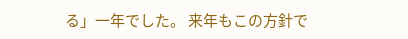る」一年でした。 来年もこの方針で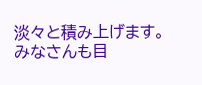淡々と積み上げます。
みなさんも目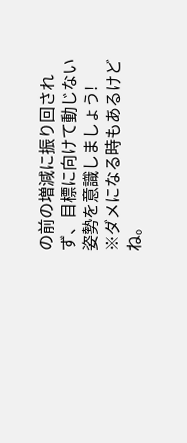の前の増減に振り回されず、目標に向けて動じない姿勢を意識しましょう!
※ダメになる時もあるけどね。